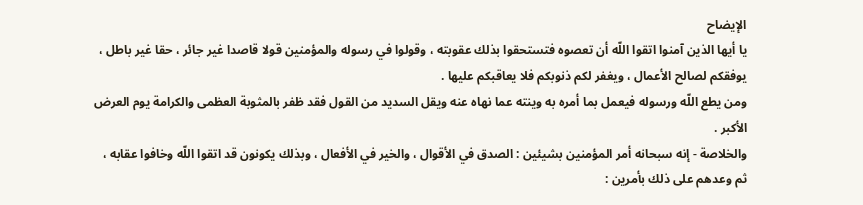الإيضاح
يا أيها الذين آمنوا اتقوا اللّه أن تعصوه فتستحقوا بذلك عقوبته ، وقولوا في رسوله والمؤمنين قولا قاصدا غير جائر ، حقا غير باطل ، يوفقكم لصالح الأعمال ، ويغفر لكم ذنوبكم فلا يعاقبكم عليها .
ومن يطع اللّه ورسوله فيعمل بما أمره به وينته عما نهاه عنه ويقل السديد من القول فقد ظفر بالمثوبة العظمى والكرامة يوم العرض الأكبر .
والخلاصة - إنه سبحانه أمر المؤمنين بشيئين : الصدق في الأقوال ، والخير في الأفعال ، وبذلك يكونون قد اتقوا اللّه وخافوا عقابه ، ثم وعدهم على ذلك بأمرين :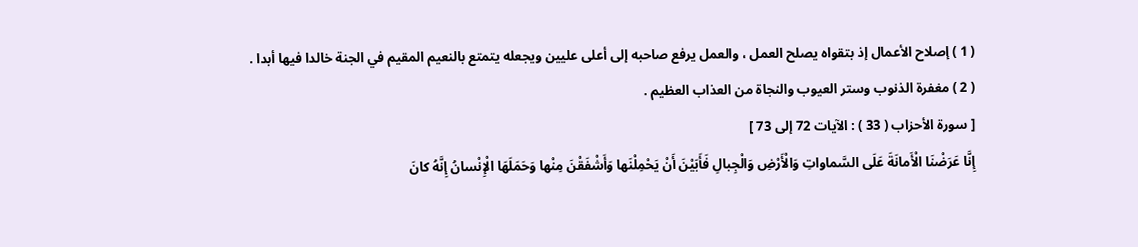( 1 ) إصلاح الأعمال إذ بتقواه يصلح العمل ، والعمل يرفع صاحبه إلى أعلى عليين ويجعله يتمتع بالنعيم المقيم في الجنة خالدا فيها أبدا .
( 2 ) مغفرة الذنوب وستر العيوب والنجاة من العذاب العظيم .
[ سورة الأحزاب ( 33 ) : الآيات 72 إلى 73 ]
إِنَّا عَرَضْنَا الْأَمانَةَ عَلَى السَّماواتِ وَالْأَرْضِ وَالْجِبالِ فَأَبَيْنَ أَنْ يَحْمِلْنَها وَأَشْفَقْنَ مِنْها وَحَمَلَهَا الْإِنْسانُ إِنَّهُ كانَ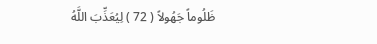ظَلُوماً جَهُولاً ( 72 ) لِيُعَذِّبَ اللَّهُ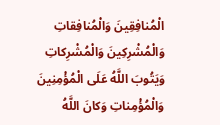الْمُنافِقِينَ وَالْمُنافِقاتِ وَالْمُشْرِكِينَ وَالْمُشْرِكاتِ وَيَتُوبَ اللَّهُ عَلَى الْمُؤْمِنِينَ وَالْمُؤْمِناتِ وَكانَ اللَّهُ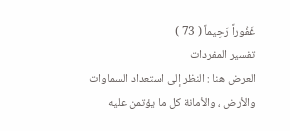غَفُوراً رَحِيماً ( 73 )
تفسير المفردات
العرض هنا : النظر إلى استعداد السماوات والأرض ، والأمانة كل ما يؤتمن عليه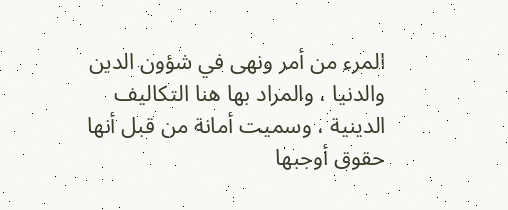المرء من أمر ونهى في شؤون الدين والدنيا ، والمراد بها هنا التكاليف الدينية ، وسميت أمانة من قبل أنها حقوق أوجبها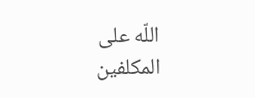اللّه على المكلفين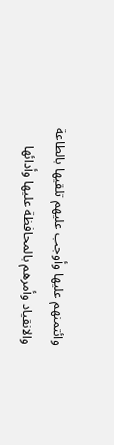وائتمنهم عليها وأوجب عليهم تلقيها بالطاعة والانقياد وأمرهم بالمحافظة عليها وأدائها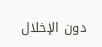دون الإخلال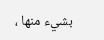بشيء منها ،